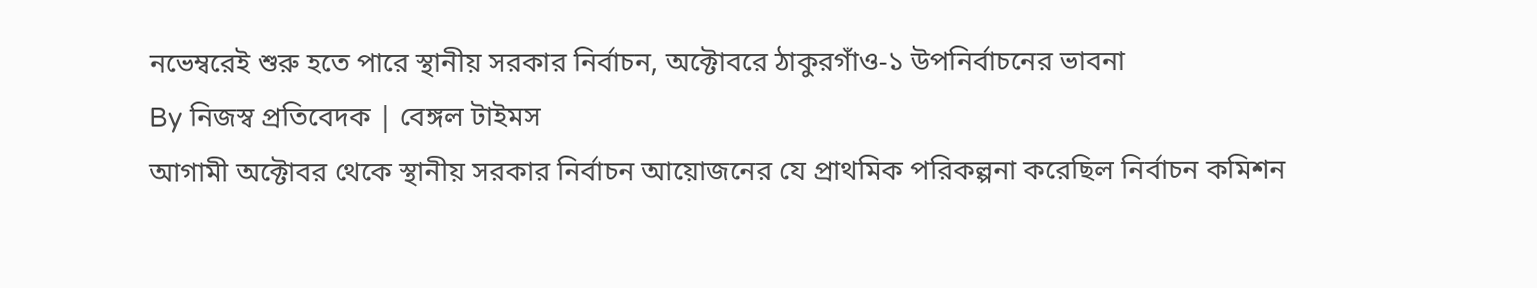নভেম্বরেই শুরু হতে পারে স্থানীয় সরকার নির্বাচন, অক্টোবরে ঠাকুরগাঁও-১ উপনির্বাচনের ভাবনা
By নিজস্ব প্রতিবেদক | বেঙ্গল টাইমস
আগামী অক্টোবর থেকে স্থানীয় সরকার নির্বাচন আয়োজনের যে প্রাথমিক পরিকল্পনা করেছিল নির্বাচন কমিশন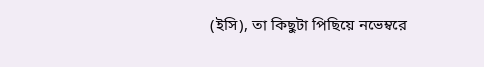(ইসি), তা কিছুটা পিছিয়ে নভেম্বরে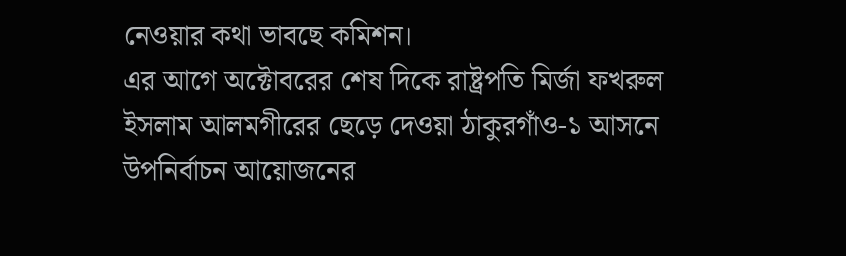নেওয়ার কথা ভাবছে কমিশন।
এর আগে অক্টোবরের শেষ দিকে রাষ্ট্রপতি মির্জা ফখরুল ইসলাম আলমগীরের ছেড়ে দেওয়া ঠাকুরগাঁও-১ আসনে উপনির্বাচন আয়োজনের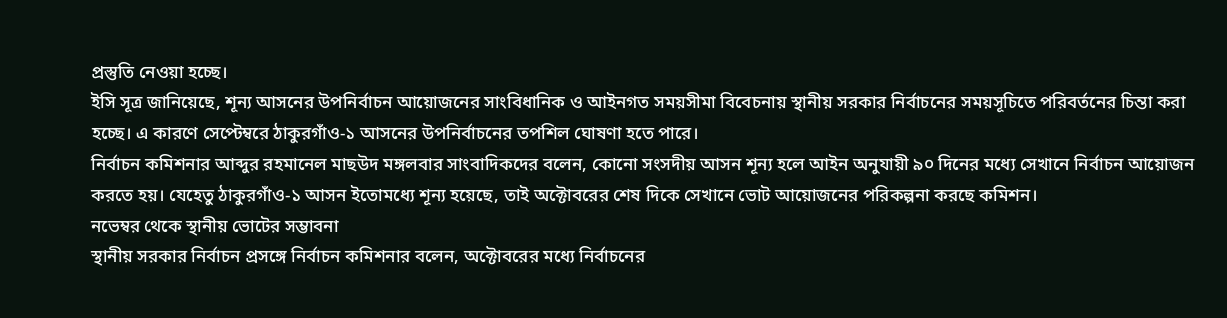প্রস্তুতি নেওয়া হচ্ছে।
ইসি সূত্র জানিয়েছে, শূন্য আসনের উপনির্বাচন আয়োজনের সাংবিধানিক ও আইনগত সময়সীমা বিবেচনায় স্থানীয় সরকার নির্বাচনের সময়সূচিতে পরিবর্তনের চিন্তা করা হচ্ছে। এ কারণে সেপ্টেম্বরে ঠাকুরগাঁও-১ আসনের উপনির্বাচনের তপশিল ঘোষণা হতে পারে।
নির্বাচন কমিশনার আব্দুর রহমানেল মাছউদ মঙ্গলবার সাংবাদিকদের বলেন, কোনো সংসদীয় আসন শূন্য হলে আইন অনুযায়ী ৯০ দিনের মধ্যে সেখানে নির্বাচন আয়োজন করতে হয়। যেহেতু ঠাকুরগাঁও-১ আসন ইতোমধ্যে শূন্য হয়েছে, তাই অক্টোবরের শেষ দিকে সেখানে ভোট আয়োজনের পরিকল্পনা করছে কমিশন।
নভেম্বর থেকে স্থানীয় ভোটের সম্ভাবনা
স্থানীয় সরকার নির্বাচন প্রসঙ্গে নির্বাচন কমিশনার বলেন, অক্টোবরের মধ্যে নির্বাচনের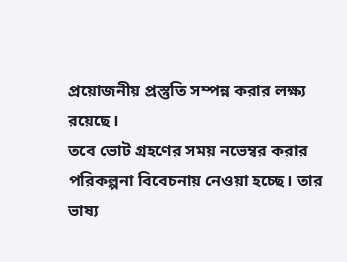প্রয়োজনীয় প্রস্তুতি সম্পন্ন করার লক্ষ্য রয়েছে।
তবে ভোট গ্রহণের সময় নভেম্বর করার পরিকল্পনা বিবেচনায় নেওয়া হচ্ছে। তার ভাষ্য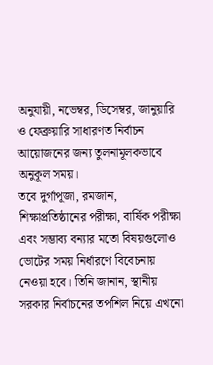অনুযায়ী, নভেম্বর, ডিসেম্বর, জানুয়ারি ও ফেব্রুয়ারি সাধারণত নির্বাচন আয়োজনের জন্য তুলনামূলকভাবে অনুকূল সময়।
তবে দুর্গাপূজা, রমজান, শিক্ষাপ্রতিষ্ঠানের পরীক্ষা, বার্ষিক পরীক্ষা এবং সম্ভাব্য বন্যার মতো বিষয়গুলোও ভোটের সময় নির্ধারণে বিবেচনায় নেওয়া হবে। তিনি জানান, স্থানীয় সরকার নির্বাচনের তপশিল নিয়ে এখনো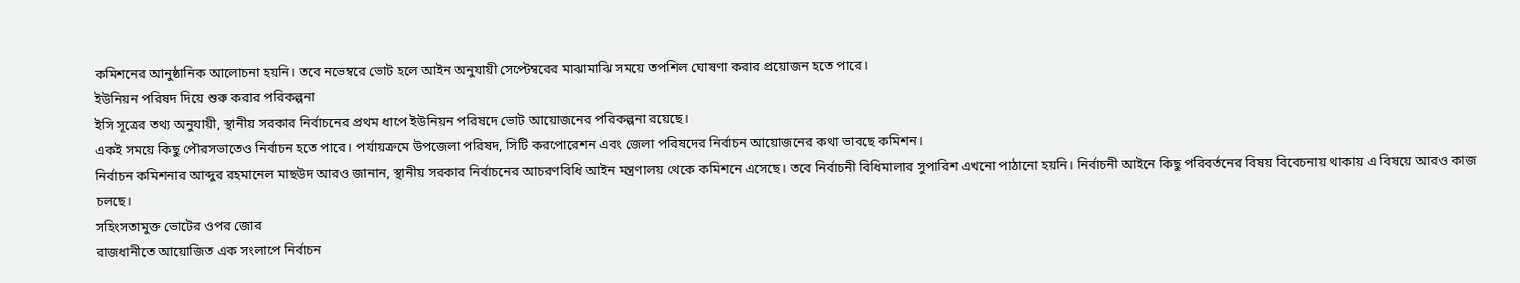কমিশনের আনুষ্ঠানিক আলোচনা হয়নি। তবে নভেম্বরে ভোট হলে আইন অনুযায়ী সেপ্টেম্বরের মাঝামাঝি সময়ে তপশিল ঘোষণা করার প্রয়োজন হতে পারে।
ইউনিয়ন পরিষদ দিয়ে শুরু করার পরিকল্পনা
ইসি সূত্রের তথ্য অনুযায়ী, স্থানীয় সরকার নির্বাচনের প্রথম ধাপে ইউনিয়ন পরিষদে ভোট আয়োজনের পরিকল্পনা রয়েছে।
একই সময়ে কিছু পৌরসভাতেও নির্বাচন হতে পারে। পর্যায়ক্রমে উপজেলা পরিষদ, সিটি করপোরেশন এবং জেলা পরিষদের নির্বাচন আয়োজনের কথা ভাবছে কমিশন।
নির্বাচন কমিশনার আব্দুর রহমানেল মাছউদ আরও জানান, স্থানীয় সরকার নির্বাচনের আচরণবিধি আইন মন্ত্রণালয় থেকে কমিশনে এসেছে। তবে নির্বাচনী বিধিমালার সুপারিশ এখনো পাঠানো হয়নি। নির্বাচনী আইনে কিছু পরিবর্তনের বিষয় বিবেচনায় থাকায় এ বিষয়ে আরও কাজ চলছে।
সহিংসতামুক্ত ভোটের ওপর জোর
রাজধানীতে আয়োজিত এক সংলাপে নির্বাচন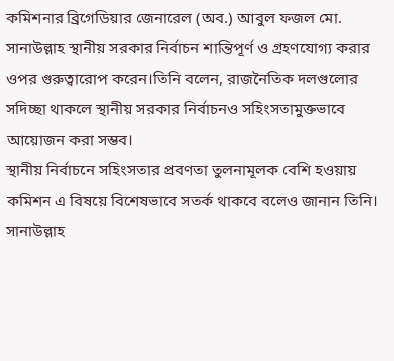কমিশনার ব্রিগেডিয়ার জেনারেল (অব.) আবুল ফজল মো. সানাউল্লাহ স্থানীয় সরকার নির্বাচন শান্তিপূর্ণ ও গ্রহণযোগ্য করার ওপর গুরুত্বারোপ করেন।তিনি বলেন, রাজনৈতিক দলগুলোর সদিচ্ছা থাকলে স্থানীয় সরকার নির্বাচনও সহিংসতামুক্তভাবে আয়োজন করা সম্ভব।
স্থানীয় নির্বাচনে সহিংসতার প্রবণতা তুলনামূলক বেশি হওয়ায় কমিশন এ বিষয়ে বিশেষভাবে সতর্ক থাকবে বলেও জানান তিনি।
সানাউল্লাহ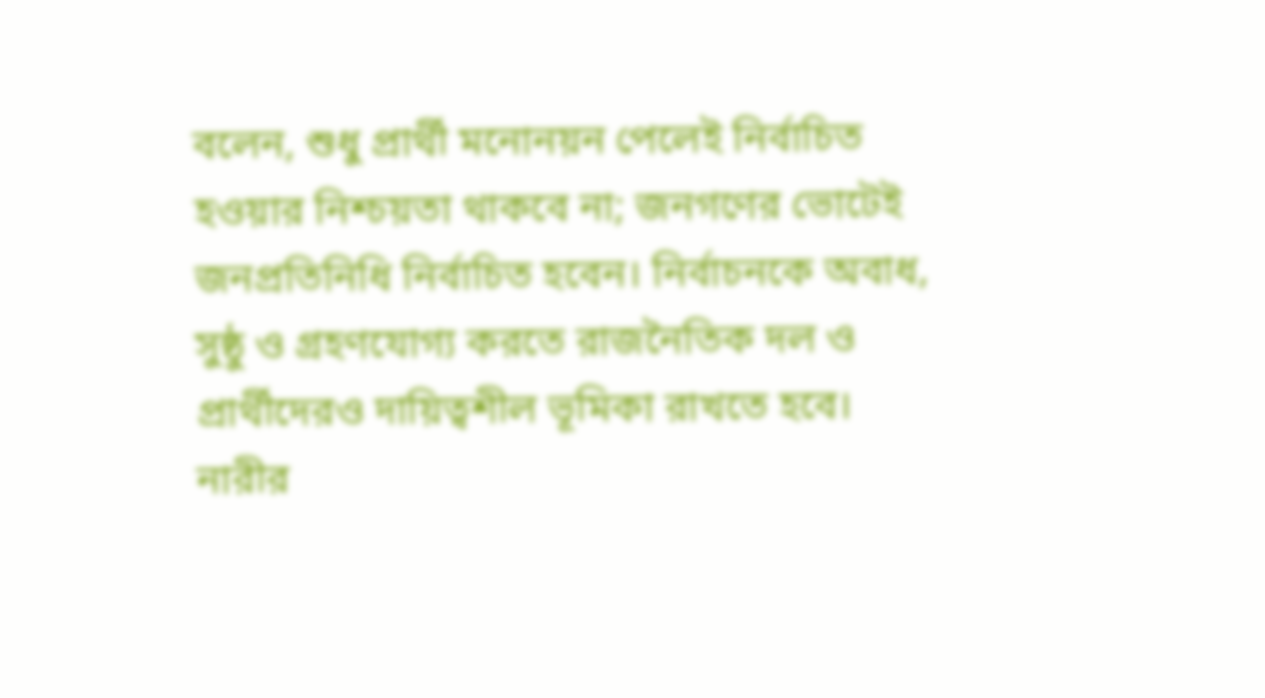বলেন, শুধু প্রার্থী মনোনয়ন পেলেই নির্বাচিত হওয়ার নিশ্চয়তা থাকবে না; জনগণের ভোটেই জনপ্রতিনিধি নির্বাচিত হবেন। নির্বাচনকে অবাধ, সুষ্ঠু ও গ্রহণযোগ্য করতে রাজনৈতিক দল ও প্রার্থীদেরও দায়িত্বশীল ভূমিকা রাখতে হবে।
নারীর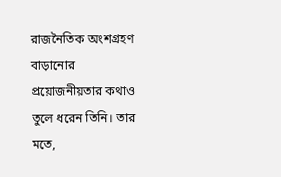রাজনৈতিক অংশগ্রহণ বাড়ানোর প্রয়োজনীয়তার কথাও তুলে ধরেন তিনি। তার মতে,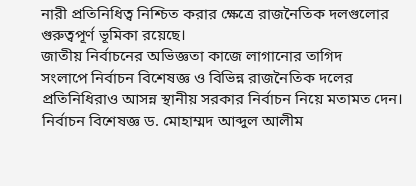নারী প্রতিনিধিত্ব নিশ্চিত করার ক্ষেত্রে রাজনৈতিক দলগুলোর গুরুত্বপূর্ণ ভূমিকা রয়েছে।
জাতীয় নির্বাচনের অভিজ্ঞতা কাজে লাগানোর তাগিদ
সংলাপে নির্বাচন বিশেষজ্ঞ ও বিভিন্ন রাজনৈতিক দলের প্রতিনিধিরাও আসন্ন স্থানীয় সরকার নির্বাচন নিয়ে মতামত দেন।
নির্বাচন বিশেষজ্ঞ ড. মোহাম্মদ আব্দুল আলীম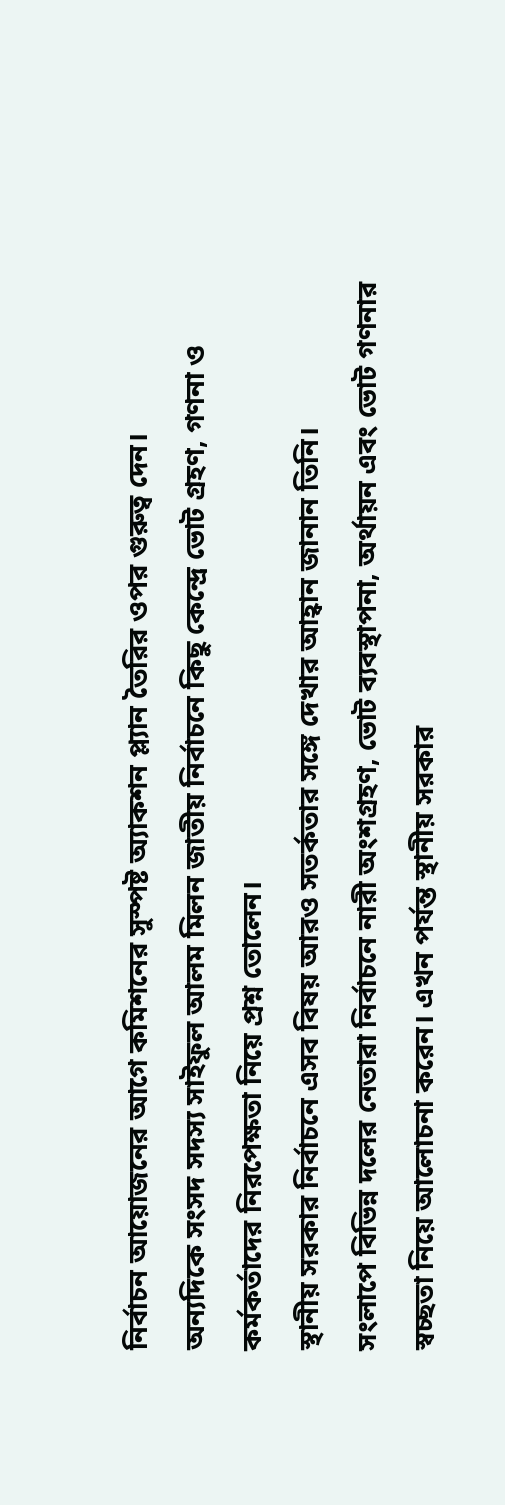নির্বাচন আয়োজনের আগে কমিশনের সুস্পষ্ট অ্যাকশন প্ল্যান তৈরির ওপর গুরুত্ব দেন।
অন্যদিকে সংসদ সদস্য সাইফুল আলম মিলন জাতীয় নির্বাচনে কিছু কেন্দ্রে ভোট গ্রহণ, গণনা ও কর্মকর্তাদের নিরপেক্ষতা নিয়ে প্রশ্ন তোলেন।
স্থানীয় সরকার নির্বাচনে এসব বিষয় আরও সতর্কতার সঙ্গে দেখার আহ্বান জানান তিনি।
সংলাপে বিভিন্ন দলের নেতারা নির্বাচনে নারী অংশগ্রহণ, ভোট ব্যবস্থাপনা, অর্থায়ন এবং ভোট গণনার স্বচ্ছতা নিয়ে আলোচনা করেন। এখন পর্যন্ত স্থানীয় সরকার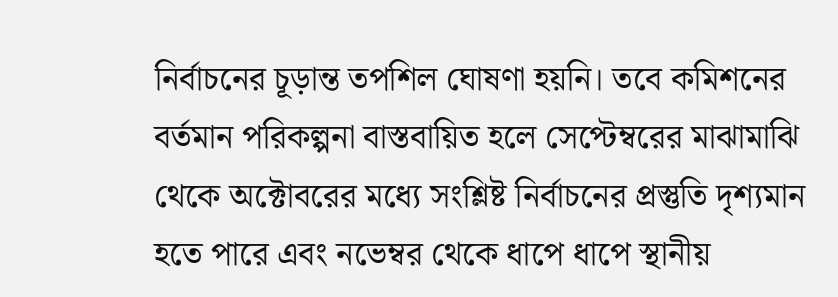নির্বাচনের চূড়ান্ত তপশিল ঘোষণা হয়নি। তবে কমিশনের বর্তমান পরিকল্পনা বাস্তবায়িত হলে সেপ্টেম্বরের মাঝামাঝি থেকে অক্টোবরের মধ্যে সংশ্লিষ্ট নির্বাচনের প্রস্তুতি দৃশ্যমান হতে পারে এবং নভেম্বর থেকে ধাপে ধাপে স্থানীয়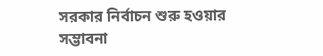সরকার নির্বাচন শুরু হওয়ার সম্ভাবনা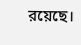রয়েছে।